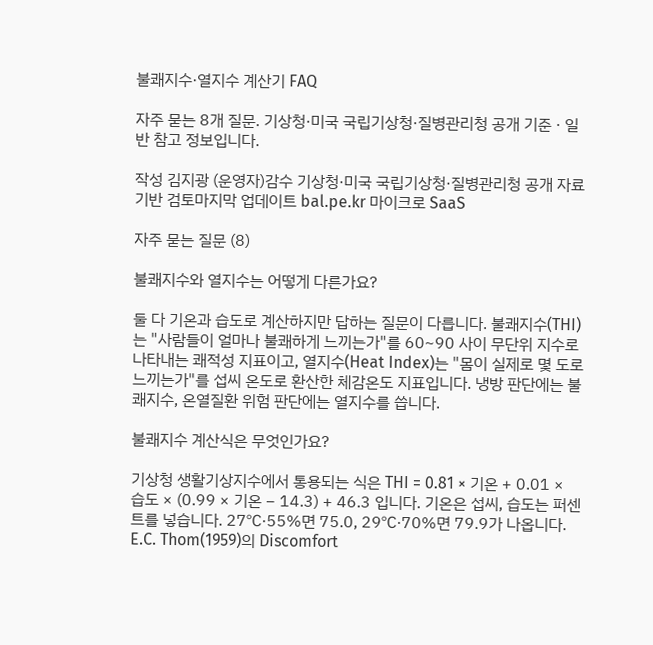불쾌지수·열지수 계산기 FAQ

자주 묻는 8개 질문. 기상청·미국 국립기상청·질병관리청 공개 기준 · 일반 참고 정보입니다.

작성 김지광 (운영자)감수 기상청·미국 국립기상청·질병관리청 공개 자료 기반 검토마지막 업데이트 bal.pe.kr 마이크로 SaaS

자주 묻는 질문 (8)

불쾌지수와 열지수는 어떻게 다른가요?

둘 다 기온과 습도로 계산하지만 답하는 질문이 다릅니다. 불쾌지수(THI)는 "사람들이 얼마나 불쾌하게 느끼는가"를 60~90 사이 무단위 지수로 나타내는 쾌적성 지표이고, 열지수(Heat Index)는 "몸이 실제로 몇 도로 느끼는가"를 섭씨 온도로 환산한 체감온도 지표입니다. 냉방 판단에는 불쾌지수, 온열질환 위험 판단에는 열지수를 씁니다.

불쾌지수 계산식은 무엇인가요?

기상청 생활기상지수에서 통용되는 식은 THI = 0.81 × 기온 + 0.01 × 습도 × (0.99 × 기온 − 14.3) + 46.3 입니다. 기온은 섭씨, 습도는 퍼센트를 넣습니다. 27℃·55%면 75.0, 29℃·70%면 79.9가 나옵니다. E.C. Thom(1959)의 Discomfort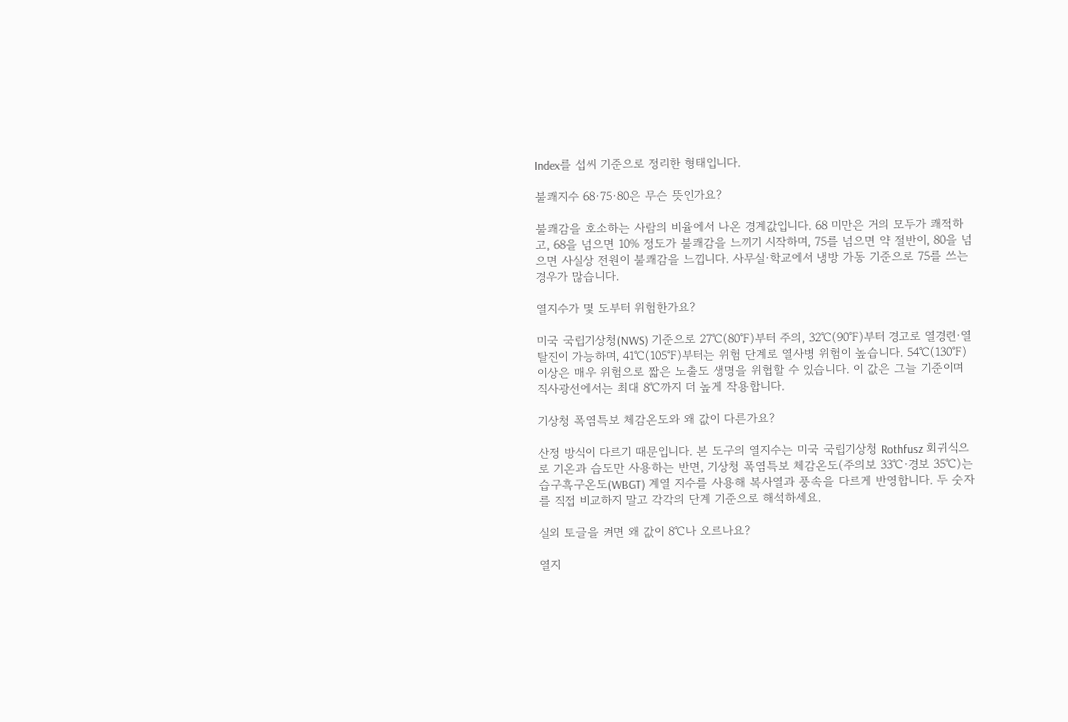Index를 섭씨 기준으로 정리한 형태입니다.

불쾌지수 68·75·80은 무슨 뜻인가요?

불쾌감을 호소하는 사람의 비율에서 나온 경계값입니다. 68 미만은 거의 모두가 쾌적하고, 68을 넘으면 10% 정도가 불쾌감을 느끼기 시작하며, 75를 넘으면 약 절반이, 80을 넘으면 사실상 전원이 불쾌감을 느낍니다. 사무실·학교에서 냉방 가동 기준으로 75를 쓰는 경우가 많습니다.

열지수가 몇 도부터 위험한가요?

미국 국립기상청(NWS) 기준으로 27℃(80℉)부터 주의, 32℃(90℉)부터 경고로 열경련·열탈진이 가능하며, 41℃(105℉)부터는 위험 단계로 열사병 위험이 높습니다. 54℃(130℉) 이상은 매우 위험으로 짧은 노출도 생명을 위협할 수 있습니다. 이 값은 그늘 기준이며 직사광선에서는 최대 8℃까지 더 높게 작용합니다.

기상청 폭염특보 체감온도와 왜 값이 다른가요?

산정 방식이 다르기 때문입니다. 본 도구의 열지수는 미국 국립기상청 Rothfusz 회귀식으로 기온과 습도만 사용하는 반면, 기상청 폭염특보 체감온도(주의보 33℃·경보 35℃)는 습구흑구온도(WBGT) 계열 지수를 사용해 복사열과 풍속을 다르게 반영합니다. 두 숫자를 직접 비교하지 말고 각각의 단계 기준으로 해석하세요.

실외 토글을 켜면 왜 값이 8℃나 오르나요?

열지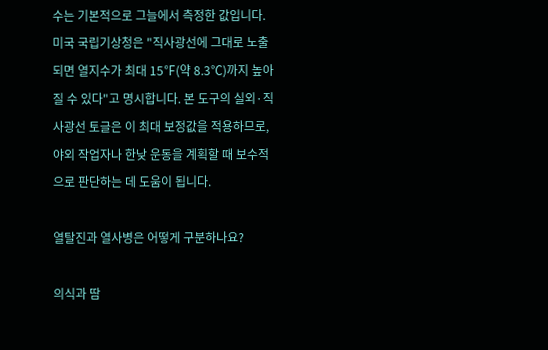수는 기본적으로 그늘에서 측정한 값입니다. 미국 국립기상청은 "직사광선에 그대로 노출되면 열지수가 최대 15℉(약 8.3℃)까지 높아질 수 있다"고 명시합니다. 본 도구의 실외·직사광선 토글은 이 최대 보정값을 적용하므로, 야외 작업자나 한낮 운동을 계획할 때 보수적으로 판단하는 데 도움이 됩니다.

열탈진과 열사병은 어떻게 구분하나요?

의식과 땀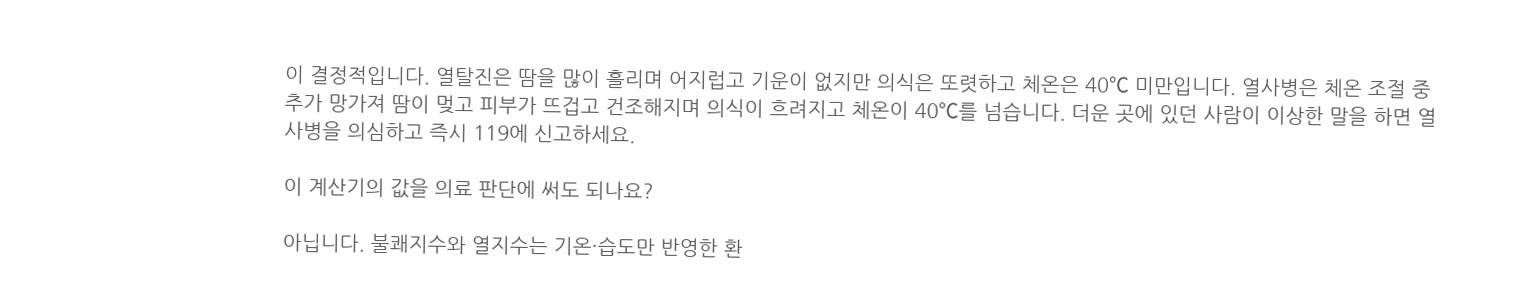이 결정적입니다. 열탈진은 땀을 많이 흘리며 어지럽고 기운이 없지만 의식은 또렷하고 체온은 40℃ 미만입니다. 열사병은 체온 조절 중추가 망가져 땀이 멎고 피부가 뜨겁고 건조해지며 의식이 흐려지고 체온이 40℃를 넘습니다. 더운 곳에 있던 사람이 이상한 말을 하면 열사병을 의심하고 즉시 119에 신고하세요.

이 계산기의 값을 의료 판단에 써도 되나요?

아닙니다. 불쾌지수와 열지수는 기온·습도만 반영한 환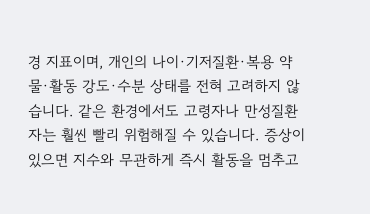경 지표이며, 개인의 나이·기저질환·복용 약물·활동 강도·수분 상태를 전혀 고려하지 않습니다. 같은 환경에서도 고령자나 만성질환자는 훨씬 빨리 위험해질 수 있습니다. 증상이 있으면 지수와 무관하게 즉시 활동을 멈추고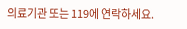의료기관 또는 119에 연락하세요.